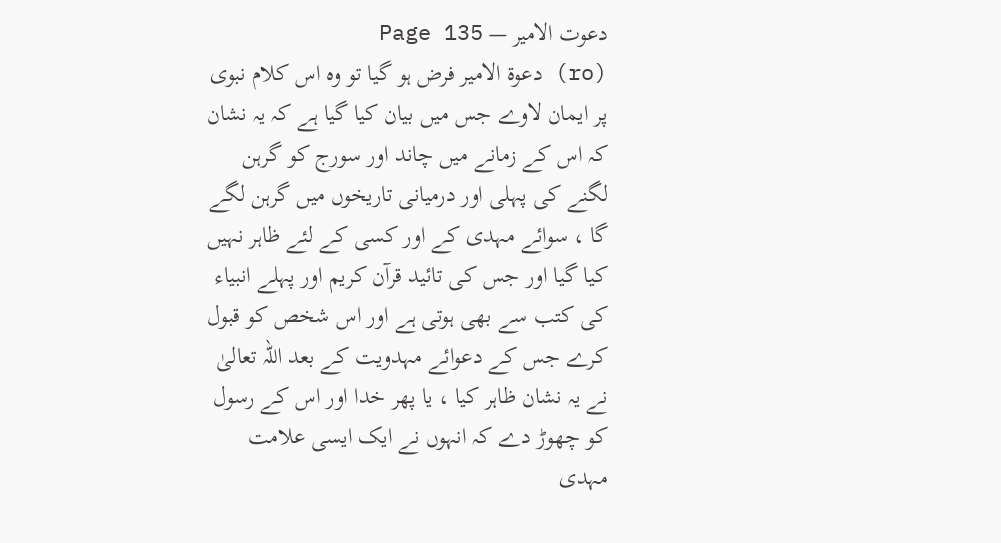دعوت الامیر — Page 135
(ro) دعوة الامير فرض ہو گیا تو وہ اس کلام نبوی پر ایمان لاوے جس میں بیان کیا گیا ہے کہ یہ نشان کہ اس کے زمانے میں چاند اور سورج کو گرہن لگنے کی پہلی اور درمیانی تاریخوں میں گرہن لگے گا ، سوائے مہدی کے اور کسی کے لئے ظاہر نہیں کیا گیا اور جس کی تائید قرآن کریم اور پہلے انبیاء کی کتب سے بھی ہوتی ہے اور اس شخص کو قبول کرے جس کے دعوائے مہدویت کے بعد اللہ تعالیٰ نے یہ نشان ظاہر کیا ، یا پھر خدا اور اس کے رسول کو چھوڑ دے کہ انہوں نے ایک ایسی علامت مہدی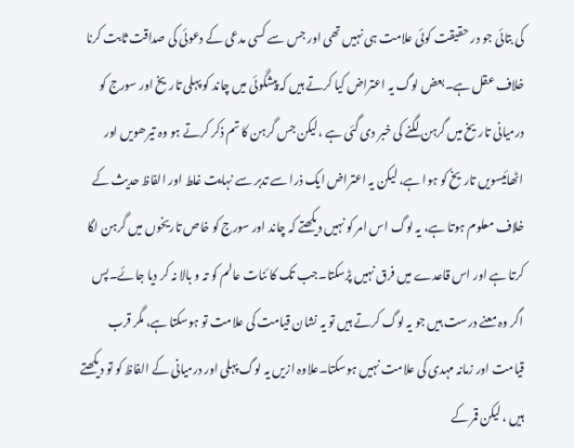کی بتائی جو در حقیقت کوئی علامت ہی نہیں تھی اور جس سے کسی مدعی کے دعوئی کی صداقت ثابت کرنا خلاف عقل ہے۔بعض لوگ یہ اعتراض کیا کرتے ہیں کہ پیشگوئی میں چاند کو پہلی تاریخ اور سورج کو درمیانی تاریخ میں گرہن لگنے کی خبر دی گئی ہے ،لیکن جس گرہن کا تم ذکر کرتے ہو وہ تیرھویں اور اٹھائیسویں تاریخ کو ہوا ہے، لیکن یہ اعتراض ایک ذرا سے تدبر سے نہایت غلط اور الفاظ حدیث کے خلاف معلوم ہوتا ہے، یہ لوگ اس امر کو نہیں دیکھتے کہ چاند اور سورج کو خاص تاریخوں میں گرہن لگا کرتا ہے اور اس قاعدے میں فرق نہیں پڑسکتا۔جب تک کا ئنات عالم کو تہ و بالا نہ کر دیا جائے۔پس اگر وہ معنے درست ہیں جو یہ لوگ کرتے ہیں تو یہ نشان قیامت کی علامت تو ہوسکتا ہے، مگر قرب قیامت اور زمانہ مہدی کی علامت نہیں ہوسکتا۔علاوہ ازیں یہ لوگ پہلی اور درمیانی کے الفاظ کو تو دیکھتے ہیں ، لیکن قمر کے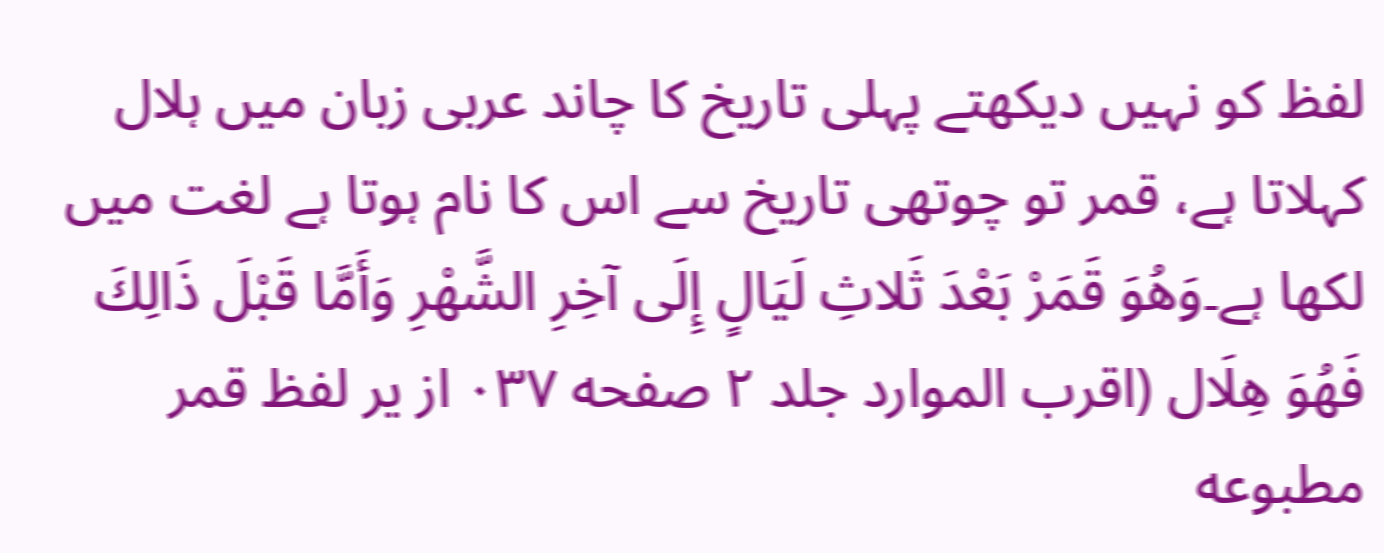لفظ کو نہیں دیکھتے پہلی تاریخ کا چاند عربی زبان میں ہلال کہلاتا ہے، قمر تو چوتھی تاریخ سے اس کا نام ہوتا ہے لغت میں لکھا ہے۔وَهُوَ قَمَرْ بَعْدَ ثَلاثِ لَيَالٍ إِلَى آخِرِ الشَّهْرِ وَأَمَّا قَبْلَ ذَالِكَ فَهُوَ هِلَال (اقرب الموارد جلد ۲ صفحه ۰۳۷ از یر لفظ قمر مطبوعه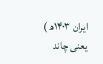ایران ۱۴۰۳ھ ) یعنی چاند